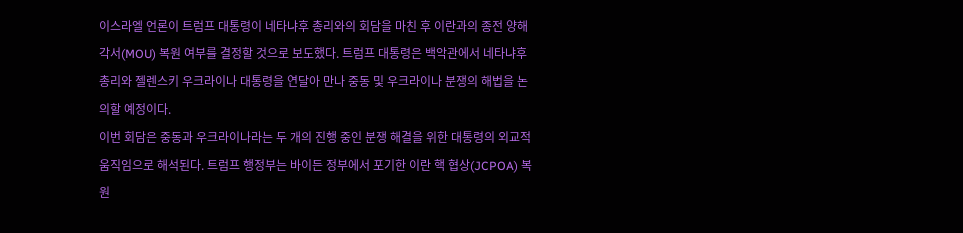이스라엘 언론이 트럼프 대통령이 네타냐후 총리와의 회담을 마친 후 이란과의 종전 양해각서(MOU) 복원 여부를 결정할 것으로 보도했다. 트럼프 대통령은 백악관에서 네타냐후 총리와 젤렌스키 우크라이나 대통령을 연달아 만나 중동 및 우크라이나 분쟁의 해법을 논의할 예정이다.
이번 회담은 중동과 우크라이나라는 두 개의 진행 중인 분쟁 해결을 위한 대통령의 외교적 움직임으로 해석된다. 트럼프 행정부는 바이든 정부에서 포기한 이란 핵 협상(JCPOA) 복원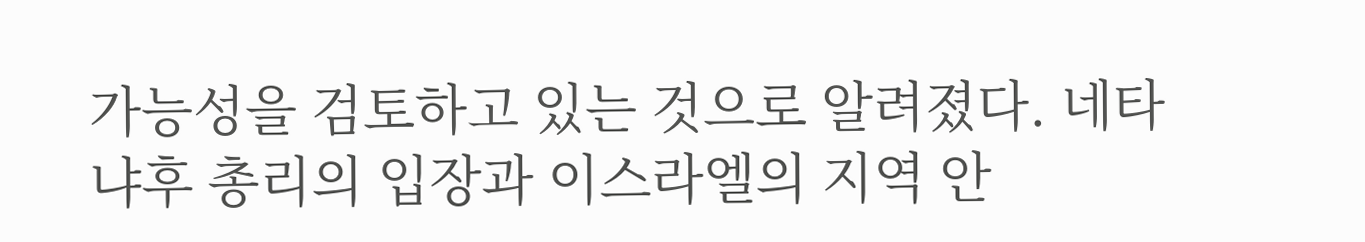가능성을 검토하고 있는 것으로 알려졌다. 네타냐후 총리의 입장과 이스라엘의 지역 안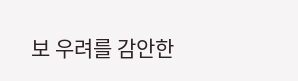보 우려를 감안한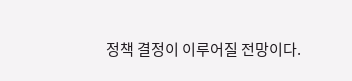정책 결정이 이루어질 전망이다.